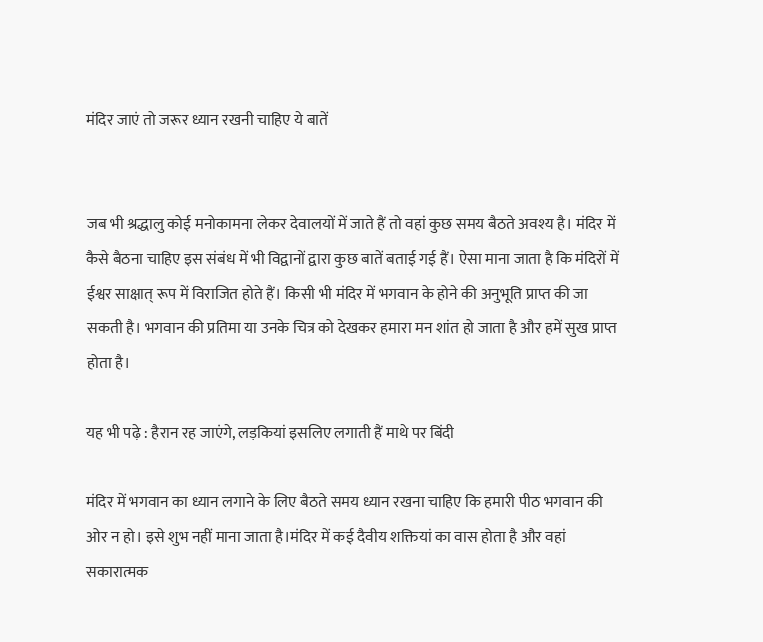मंदिर जाएं तो जरूर ध्यान रखनी चाहिए ये बातें


जब भी श्रद्धालु कोई मनोकामना लेकर देवालयों में जाते हैं तो वहां कुछ समय बैठते अवश्य है। मंदिर में कैसे बैठना चाहिए इस संबंध में भी विद्वानों द्वारा कुछ बातें बताई गई हैं। ऐसा माना जाता है कि मंदिरों में ईश्वर साक्षात् रूप में विराजित होते हैं। किसी भी मंदिर में भगवान के होने की अनुभूति प्राप्त की जा सकती है। भगवान की प्रतिमा या उनके चित्र को देखकर हमारा मन शांत हो जाता है और हमें सुख प्राप्त होता है।

यह भी पढ़े : हैरान रह जाएंगे, लड़कियां इसलिए लगाती हैं माथे पर बिंदी

मंदिर में भगवान का ध्यान लगाने के लिए बैठते समय ध्यान रखना चाहिए कि हमारी पीठ भगवान की ओर न हो। इसे शुभ नहीं माना जाता है।मंदिर में कई दैवीय शक्तियां का वास होता है और वहां सकारात्मक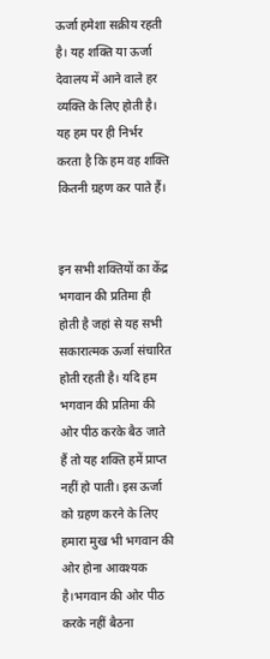ऊर्जा हमेशा सक्रीय रहती है। यह शक्ति या ऊर्जा देवालय में आने वाले हर व्यक्ति के लिए होती है। यह हम पर ही निर्भर करता है कि हम वह शक्ति कितनी ग्रहण कर पाते हैं।


इन सभी शक्तियों का केंद्र भगवान की प्रतिमा ही होती है जहां से यह सभी सकारात्मक ऊर्जा संचारित होती रहती है। यदि हम भगवान की प्रतिमा की ओर पीठ करके बैठ जाते हैं तो यह शक्ति हमें प्राप्त नहीं हो पाती। इस ऊर्जा को ग्रहण करने के लिए हमारा मुख भी भगवान की ओर होना आवश्यक है।भगवान की ओर पीठ करके नहीं बैठना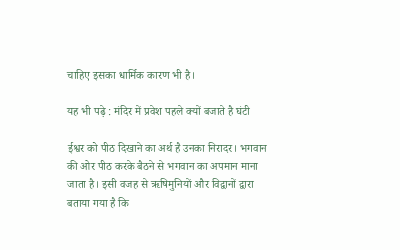चाहिए इसका धार्मिक कारण भी है।

यह भी पढ़े : मंदिर में प्रवेश पहले क्यों बजाते है घंटी

ईश्वर को पीठ दिखाने का अर्थ है उनका निरादर। भगवान की ओर पीठ करके बैठने से भगवान का अपमान माना जाता है। इसी वजह से ऋषिमुनियों और विद्वानों द्वारा बताया गया है कि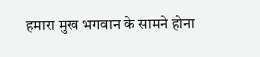हमारा मुख भगवान के सामने होना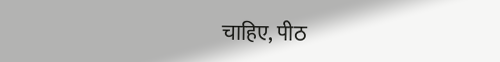चाहिए, पीठ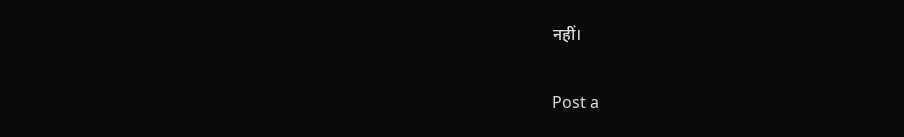नहीं।

Post a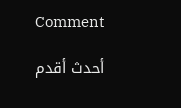Comment

أحدث أقدم